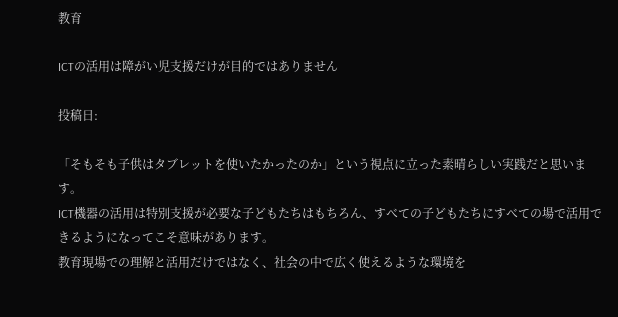教育

ICTの活用は障がい児支援だけが目的ではありません

投稿日:

「そもそも子供はタブレットを使いたかったのか」という視点に立った素晴らしい実践だと思います。
ICT機器の活用は特別支援が必要な子どもたちはもちろん、すべての子どもたちにすべての場で活用できるようになってこそ意味があります。
教育現場での理解と活用だけではなく、社会の中で広く使えるような環境を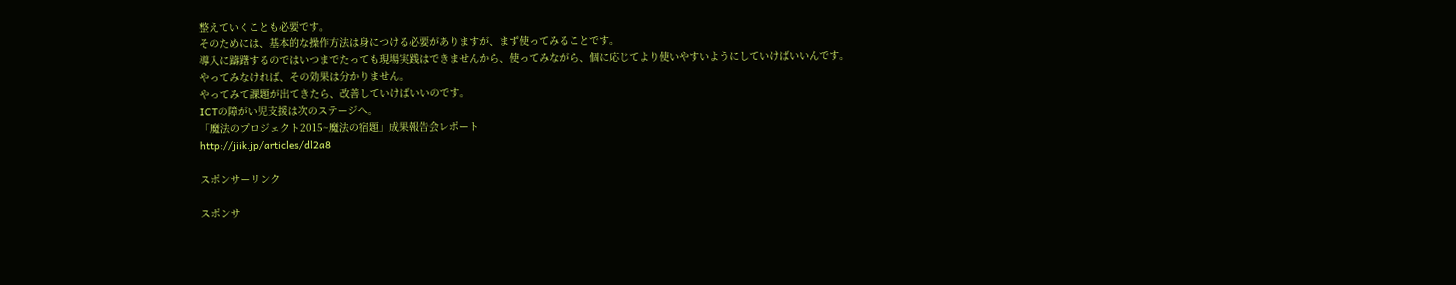整えていくことも必要です。
そのためには、基本的な操作方法は身につける必要がありますが、まず使ってみることです。
導入に躊躇するのではいつまでたっても現場実践はできませんから、使ってみながら、個に応じてより使いやすいようにしていけばいいんです。
やってみなければ、その効果は分かりません。
やってみて課題が出てきたら、改善していけばいいのです。
ICTの障がい児支援は次のステージへ。
「魔法のプロジェクト2015~魔法の宿題」成果報告会レポート
http://jiik.jp/articles/dl2a8

スポンサーリンク

スポンサ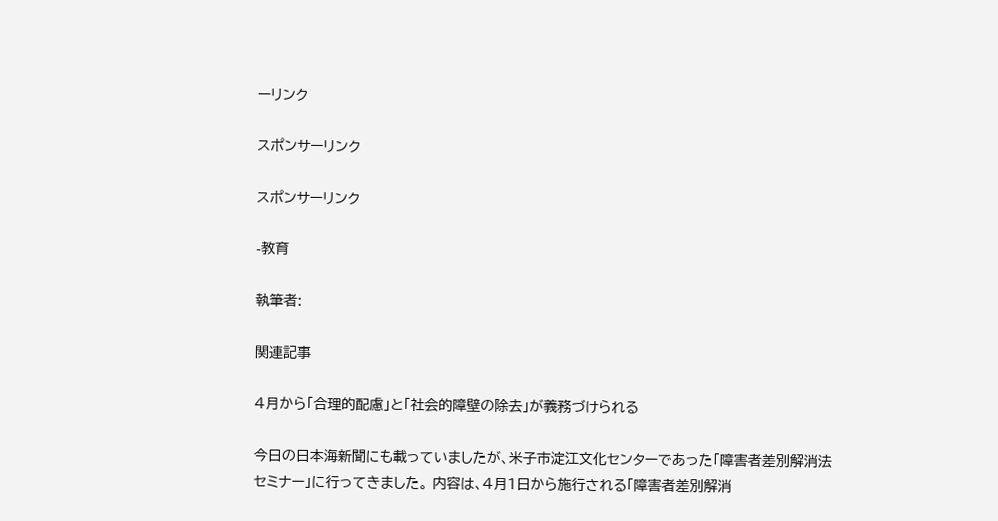ーリンク

スポンサーリンク

スポンサーリンク

-教育

執筆者:

関連記事

4月から「合理的配慮」と「社会的障壁の除去」が義務づけられる

今日の日本海新聞にも載っていましたが、米子市淀江文化センターであった「障害者差別解消法セミナー」に行ってきました。 内容は、4月1日から施行される「障害者差別解消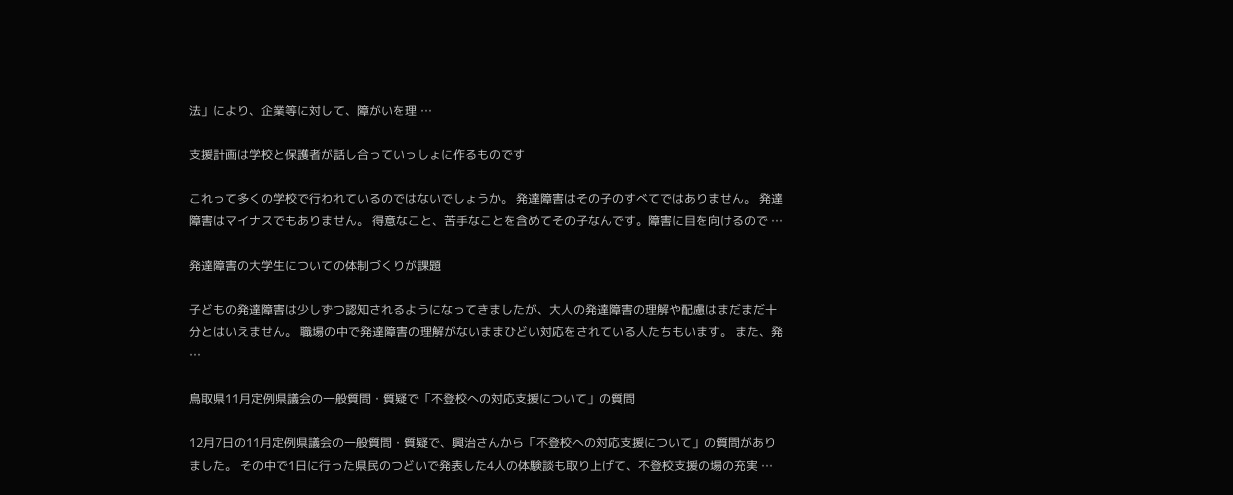法」により、企業等に対して、障がいを理 …

支援計画は学校と保護者が話し合っていっしょに作るものです

これって多くの学校で行われているのではないでしょうか。 発達障害はその子のすべてではありません。 発達障害はマイナスでもありません。 得意なこと、苦手なことを含めてその子なんです。障害に目を向けるので …

発達障害の大学生についての体制づくりが課題

子どもの発達障害は少しずつ認知されるようになってきましたが、大人の発達障害の理解や配慮はまだまだ十分とはいえません。 職場の中で発達障害の理解がないままひどい対応をされている人たちもいます。 また、発 …

鳥取県11月定例県議会の一般質問・質疑で「不登校への対応支援について」の質問

12月7日の11月定例県議会の一般質問・質疑で、興治さんから「不登校への対応支援について」の質問がありました。 その中で1日に行った県民のつどいで発表した4人の体験談も取り上げて、不登校支援の場の充実 …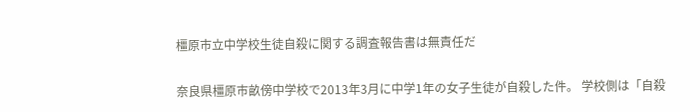橿原市立中学校生徒自殺に関する調査報告書は無責任だ

奈良県橿原市畝傍中学校で2013年3月に中学1年の女子生徒が自殺した件。 学校側は「自殺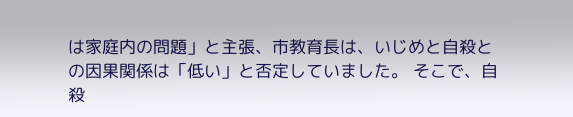は家庭内の問題」と主張、市教育長は、いじめと自殺との因果関係は「低い」と否定していました。 そこで、自殺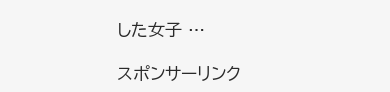した女子 …

スポンサーリンク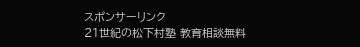スポンサーリンク
21世紀の松下村塾 教育相談無料